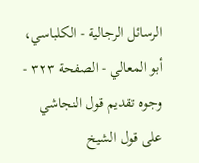الرسائل الرجالية - الكلباسي، أبو المعالي - الصفحة ٣٢٣ - وجوه تقديم قول النجاشي على قول الشيخ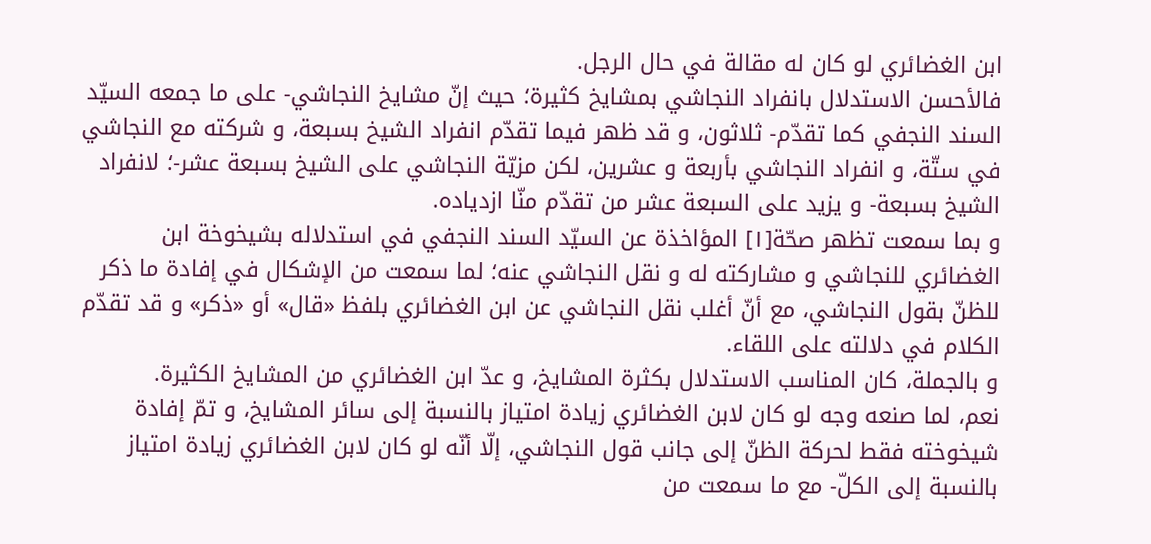ابن الغضائري لو كان له مقالة في حال الرجل.
فالأحسن الاستدلال بانفراد النجاشي بمشايخ كثيرة؛ حيث إنّ مشايخ النجاشي- على ما جمعه السيّد السند النجفي كما تقدّم- ثلاثون، و قد ظهر فيما تقدّم انفراد الشيخ بسبعة، و شركته مع النجاشي في ستّة، و انفراد النجاشي بأربعة و عشرين، لكن مزيّة النجاشي على الشيخ بسبعة عشر-؛ لانفراد الشيخ بسبعة- و يزيد على السبعة عشر من تقدّم منّا ازدياده.
و بما سمعت تظهر صحّة[١] المؤاخذة عن السيّد السند النجفي في استدلاله بشيخوخة ابن الغضائري للنجاشي و مشاركته له و نقل النجاشي عنه؛ لما سمعت من الإشكال في إفادة ما ذكر للظنّ بقول النجاشي، مع أنّ أغلب نقل النجاشي عن ابن الغضائري بلفظ «قال» أو «ذكر» و قد تقدّم الكلام في دلالته على اللقاء.
و بالجملة، كان المناسب الاستدلال بكثرة المشايخ، و عدّ ابن الغضائري من المشايخ الكثيرة.
نعم، لما صنعه وجه لو كان لابن الغضائري زيادة امتياز بالنسبة إلى سائر المشايخ، و تمّ إفادة شيخوخته فقط لحركة الظنّ إلى جانب قول النجاشي، إلّا أنّه لو كان لابن الغضائري زيادة امتياز بالنسبة إلى الكلّ- مع ما سمعت من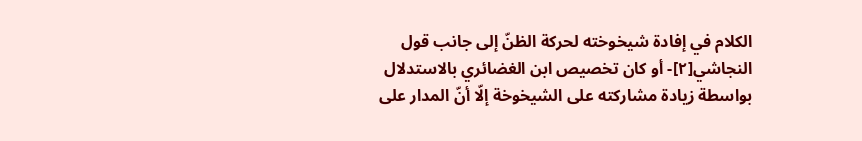الكلام في إفادة شيخوخته لحركة الظنّ إلى جانب قول النجاشي[٢]- أو كان تخصيص ابن الغضائري بالاستدلال بواسطة زيادة مشاركته على الشيخوخة إلّا أنّ المدار على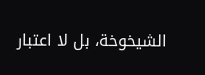الشيخوخة، بل لا اعتبار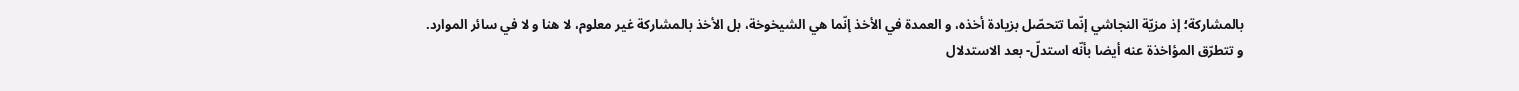بالمشاركة؛ إذ مزيّة النجاشي إنّما تتحصّل بزيادة أخذه، و العمدة في الأخذ إنّما هي الشيخوخة، بل الأخذ بالمشاركة غير معلوم، لا هنا و لا في سائر الموارد.
و تتطرّق المؤاخذة عنه أيضا بأنّه استدلّ- بعد الاستدلال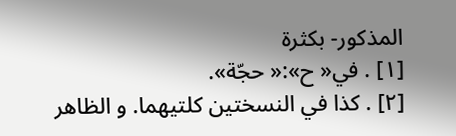المذكور- بكثرة
[١] . في« ح»:« حجّة».
[٢] . كذا في النسختين كلتيهما. و الظاهر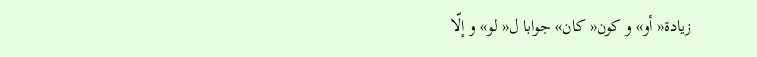زيادة« أو» و كون« كان» جوابا ل« لو» و إلّا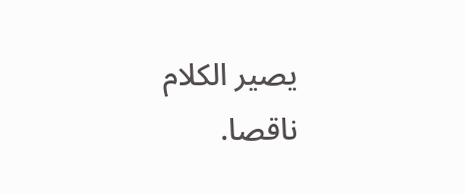يصير الكلام ناقصا.